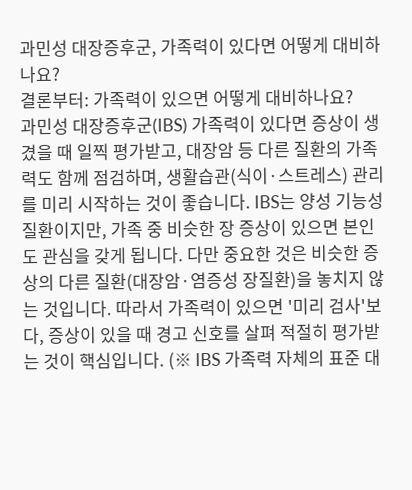과민성 대장증후군, 가족력이 있다면 어떻게 대비하나요?
결론부터: 가족력이 있으면 어떻게 대비하나요?
과민성 대장증후군(IBS) 가족력이 있다면 증상이 생겼을 때 일찍 평가받고, 대장암 등 다른 질환의 가족력도 함께 점검하며, 생활습관(식이·스트레스) 관리를 미리 시작하는 것이 좋습니다. IBS는 양성 기능성 질환이지만, 가족 중 비슷한 장 증상이 있으면 본인도 관심을 갖게 됩니다. 다만 중요한 것은 비슷한 증상의 다른 질환(대장암·염증성 장질환)을 놓치지 않는 것입니다. 따라서 가족력이 있으면 '미리 검사'보다, 증상이 있을 때 경고 신호를 살펴 적절히 평가받는 것이 핵심입니다. (※ IBS 가족력 자체의 표준 대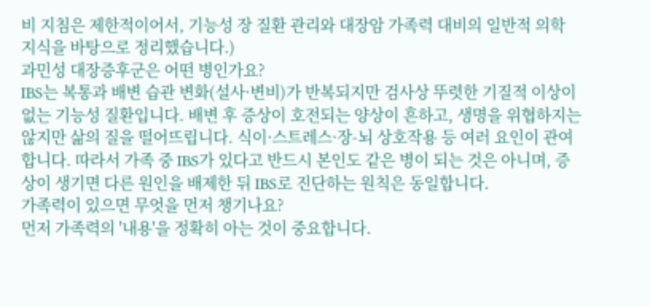비 지침은 제한적이어서, 기능성 장 질환 관리와 대장암 가족력 대비의 일반적 의학 지식을 바탕으로 정리했습니다.)
과민성 대장증후군은 어떤 병인가요?
IBS는 복통과 배변 습관 변화(설사·변비)가 반복되지만 검사상 뚜렷한 기질적 이상이 없는 기능성 질환입니다. 배변 후 증상이 호전되는 양상이 흔하고, 생명을 위협하지는 않지만 삶의 질을 떨어뜨립니다. 식이·스트레스·장-뇌 상호작용 등 여러 요인이 관여합니다. 따라서 가족 중 IBS가 있다고 반드시 본인도 같은 병이 되는 것은 아니며, 증상이 생기면 다른 원인을 배제한 뒤 IBS로 진단하는 원칙은 동일합니다.
가족력이 있으면 무엇을 먼저 챙기나요?
먼저 가족력의 '내용'을 정확히 아는 것이 중요합니다.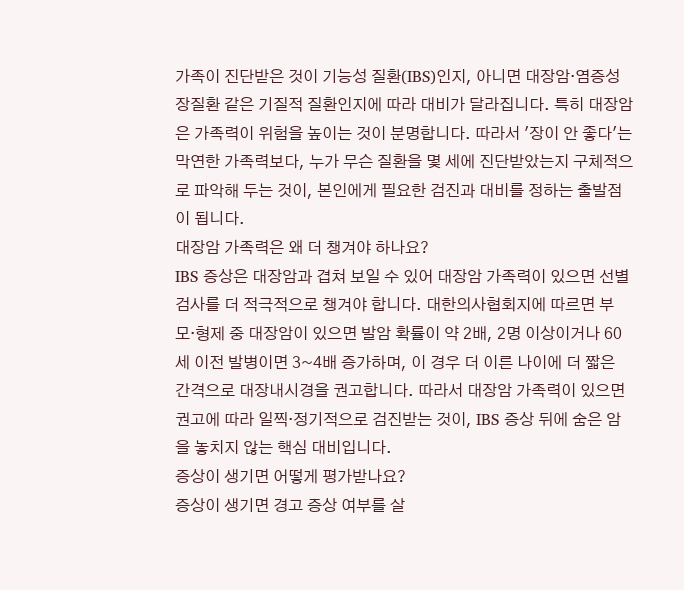가족이 진단받은 것이 기능성 질환(IBS)인지, 아니면 대장암·염증성 장질환 같은 기질적 질환인지에 따라 대비가 달라집니다. 특히 대장암은 가족력이 위험을 높이는 것이 분명합니다. 따라서 '장이 안 좋다'는 막연한 가족력보다, 누가 무슨 질환을 몇 세에 진단받았는지 구체적으로 파악해 두는 것이, 본인에게 필요한 검진과 대비를 정하는 출발점이 됩니다.
대장암 가족력은 왜 더 챙겨야 하나요?
IBS 증상은 대장암과 겹쳐 보일 수 있어 대장암 가족력이 있으면 선별검사를 더 적극적으로 챙겨야 합니다. 대한의사협회지에 따르면 부모·형제 중 대장암이 있으면 발암 확률이 약 2배, 2명 이상이거나 60세 이전 발병이면 3~4배 증가하며, 이 경우 더 이른 나이에 더 짧은 간격으로 대장내시경을 권고합니다. 따라서 대장암 가족력이 있으면 권고에 따라 일찍·정기적으로 검진받는 것이, IBS 증상 뒤에 숨은 암을 놓치지 않는 핵심 대비입니다.
증상이 생기면 어떻게 평가받나요?
증상이 생기면 경고 증상 여부를 살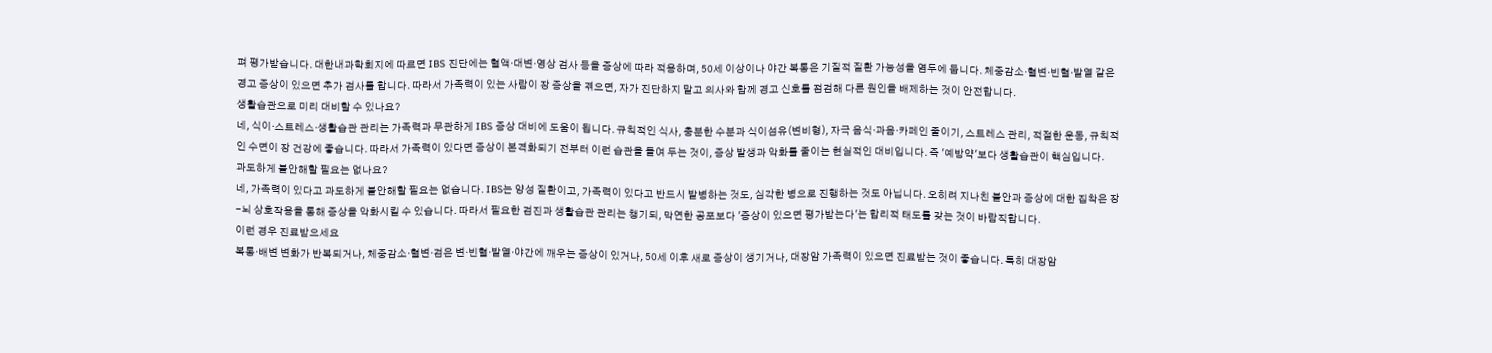펴 평가받습니다. 대한내과학회지에 따르면 IBS 진단에는 혈액·대변·영상 검사 등을 증상에 따라 적용하며, 50세 이상이나 야간 복통은 기질적 질환 가능성을 염두에 둡니다. 체중감소·혈변·빈혈·발열 같은 경고 증상이 있으면 추가 검사를 합니다. 따라서 가족력이 있는 사람이 장 증상을 겪으면, 자가 진단하지 말고 의사와 함께 경고 신호를 점검해 다른 원인을 배제하는 것이 안전합니다.
생활습관으로 미리 대비할 수 있나요?
네, 식이·스트레스·생활습관 관리는 가족력과 무관하게 IBS 증상 대비에 도움이 됩니다. 규칙적인 식사, 충분한 수분과 식이섬유(변비형), 자극 음식·과음·카페인 줄이기, 스트레스 관리, 적절한 운동, 규칙적인 수면이 장 건강에 좋습니다. 따라서 가족력이 있다면 증상이 본격화되기 전부터 이런 습관을 들여 두는 것이, 증상 발생과 악화를 줄이는 현실적인 대비입니다. 즉 '예방약'보다 생활습관이 핵심입니다.
과도하게 불안해할 필요는 없나요?
네, 가족력이 있다고 과도하게 불안해할 필요는 없습니다. IBS는 양성 질환이고, 가족력이 있다고 반드시 발병하는 것도, 심각한 병으로 진행하는 것도 아닙니다. 오히려 지나친 불안과 증상에 대한 집착은 장-뇌 상호작용을 통해 증상을 악화시킬 수 있습니다. 따라서 필요한 검진과 생활습관 관리는 챙기되, 막연한 공포보다 '증상이 있으면 평가받는다'는 합리적 태도를 갖는 것이 바람직합니다.
이런 경우 진료받으세요
복통·배변 변화가 반복되거나, 체중감소·혈변·검은 변·빈혈·발열·야간에 깨우는 증상이 있거나, 50세 이후 새로 증상이 생기거나, 대장암 가족력이 있으면 진료받는 것이 좋습니다. 특히 대장암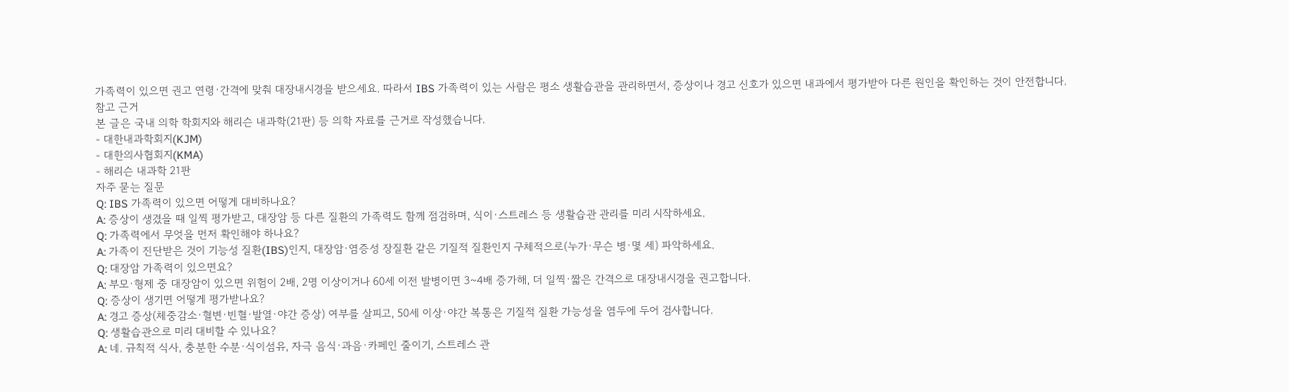가족력이 있으면 권고 연령·간격에 맞춰 대장내시경을 받으세요. 따라서 IBS 가족력이 있는 사람은 평소 생활습관을 관리하면서, 증상이나 경고 신호가 있으면 내과에서 평가받아 다른 원인을 확인하는 것이 안전합니다.
참고 근거
본 글은 국내 의학 학회지와 해리슨 내과학(21판) 등 의학 자료를 근거로 작성했습니다.
- 대한내과학회지(KJM)
- 대한의사협회지(KMA)
- 해리슨 내과학 21판
자주 묻는 질문
Q: IBS 가족력이 있으면 어떻게 대비하나요?
A: 증상이 생겼을 때 일찍 평가받고, 대장암 등 다른 질환의 가족력도 함께 점검하며, 식이·스트레스 등 생활습관 관리를 미리 시작하세요.
Q: 가족력에서 무엇을 먼저 확인해야 하나요?
A: 가족이 진단받은 것이 기능성 질환(IBS)인지, 대장암·염증성 장질환 같은 기질적 질환인지 구체적으로(누가·무슨 병·몇 세) 파악하세요.
Q: 대장암 가족력이 있으면요?
A: 부모·형제 중 대장암이 있으면 위험이 2배, 2명 이상이거나 60세 이전 발병이면 3~4배 증가해, 더 일찍·짧은 간격으로 대장내시경을 권고합니다.
Q: 증상이 생기면 어떻게 평가받나요?
A: 경고 증상(체중감소·혈변·빈혈·발열·야간 증상) 여부를 살피고, 50세 이상·야간 복통은 기질적 질환 가능성을 염두에 두어 검사합니다.
Q: 생활습관으로 미리 대비할 수 있나요?
A: 네. 규칙적 식사, 충분한 수분·식이섬유, 자극 음식·과음·카페인 줄이기, 스트레스 관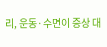리, 운동·수면이 증상 대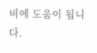비에 도움이 됩니다.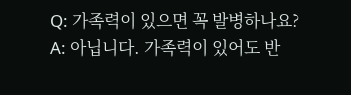Q: 가족력이 있으면 꼭 발병하나요?
A: 아닙니다. 가족력이 있어도 반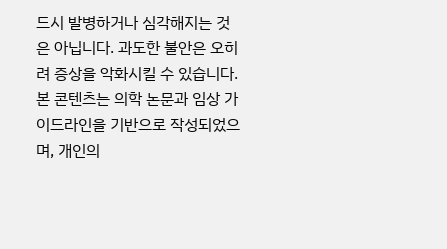드시 발병하거나 심각해지는 것은 아닙니다. 과도한 불안은 오히려 증상을 악화시킬 수 있습니다.
본 콘텐츠는 의학 논문과 임상 가이드라인을 기반으로 작성되었으며, 개인의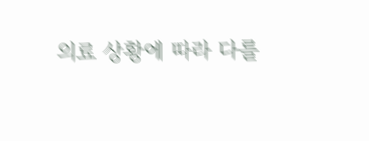의료 상황에 따라 다를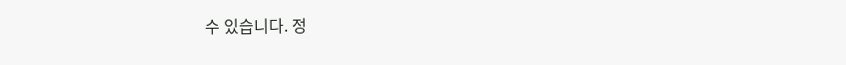수 있습니다. 정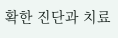확한 진단과 치료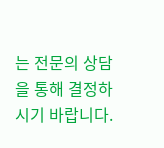는 전문의 상담을 통해 결정하시기 바랍니다.